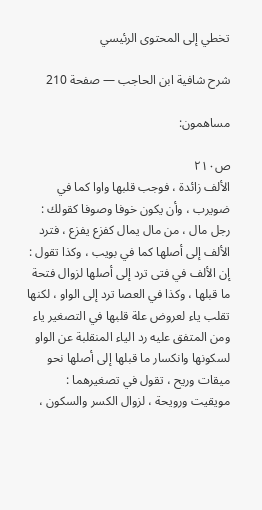تخطي إلى المحتوى الرئيسي

شرح شافية ابن الحاجب — صفحة 210

مساهمون:

ص٢١٠
الألف زائدة ، فوجب قلبها واوا كما في ضويرب ، وأن يكون خوفا وصوفا كقولك : رجل مال ، من مال يمال كفزع يفزع ، فترد الألف إلى أصلها كما في بويب ، وكذا تقول : إن الألف في فتى ترد إلى أصلها لزوال فتحة ما قبلها ، وكذا في العصا ترد إلى الواو ، لكنها تقلب ياء لعروض علة قلبها في التصغير ياء ومن المتفق عليه رد الياء المنقلبة عن الواو لسكونها وانكسار ما قبلها إلى أصلها نحو ميقات وريح ، تقول في تصغيرهما : مويقيت ورويحة ، لزوال الكسر والسكون ،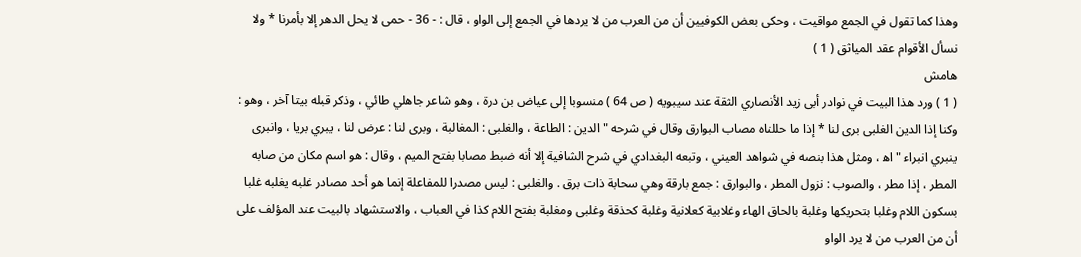وهذا كما تقول في الجمع مواقيت ، وحكى بعض الكوفيين أن من العرب من لا يردها في الجمع إلى الواو ، قال : - 36 - حمى لا يحل الدهر إلا بأمرنا * ولا نسأل الأقوام عقد المياثق ( 1 )
هامش
( 1 ) ورد هذا البيت في نوادر أبى زيد الأنصاري الثقة عند سيبويه ( ص 64 ) منسوبا إلى عياض بن درة ، وهو شاعر جاهلي طائي ، وذكر قبله بيتا آخر ، وهو : وكنا إذا الدين الغلبى برى لنا * إذا ما حللناه مصاب البوارق وقال في شرحه " الدين : الطاعة ، والغلبى : المغالبة ، وبرى لنا : عرض لنا ، يبري بريا ، وانبرى ينبري انبراء " اه‍ ، ومثل هذا بنصه في شواهد العيني ، وتبعه البغدادي في شرح الشافية إلا أنه ضبط مصابا بفتح الميم ، وقال : هو اسم مكان من صابه المطر ، إذا مطر ، والصوب : نزول المطر ، والبوارق : جمع بارقة وهي سحابة ذات برق . والغلبى : ليس مصدرا للمفاعلة إنما هو أحد مصادر غلبه يغلبه غلبا بسكون اللام وغلبا بتحريكها وغلبة بالحاق الهاء وغلابية كعلانية وغلبة كحذقة وغلبى ومغلبة بفتح اللام كذا في العباب ، والاستشهاد بالبيت عند المؤلف على أن من العرب من لا يرد الواو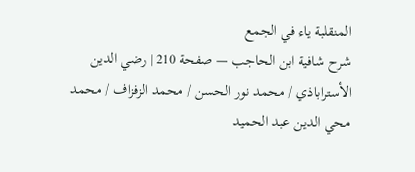المنقلبة ياء في الجمع
شرح شافية ابن الحاجب — صفحة 210 | رضي الدين الأستراباذي / محمد نور الحسن / محمد الزفزاف / محمد محي الدين عبد الحميد